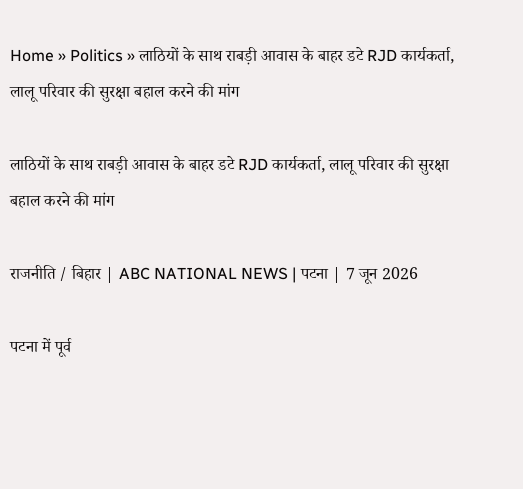Home » Politics » लाठियों के साथ राबड़ी आवास के बाहर डटे RJD कार्यकर्ता, लालू परिवार की सुरक्षा बहाल करने की मांग

लाठियों के साथ राबड़ी आवास के बाहर डटे RJD कार्यकर्ता, लालू परिवार की सुरक्षा बहाल करने की मांग

राजनीति / बिहार | ABC NATIONAL NEWS | पटना | 7 जून 2026

पटना में पूर्व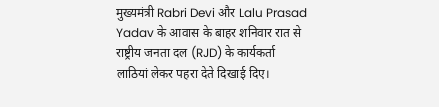मुख्यमंत्री Rabri Devi और Lalu Prasad Yadav के आवास के बाहर शनिवार रात से राष्ट्रीय जनता दल (RJD) के कार्यकर्ता लाठियां लेकर पहरा देते दिखाई दिए।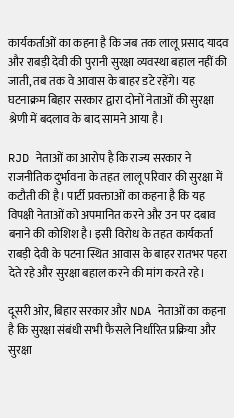कार्यकर्ताओं का कहना है कि जब तक लालू प्रसाद यादव और राबड़ी देवी की पुरानी सुरक्षा व्यवस्था बहाल नहीं की जाती, तब तक वे आवास के बाहर डटे रहेंगे। यह घटनाक्रम बिहार सरकार द्वारा दोनों नेताओं की सुरक्षा श्रेणी में बदलाव के बाद सामने आया है।

RJD नेताओं का आरोप है कि राज्य सरकार ने राजनीतिक दुर्भावना के तहत लालू परिवार की सुरक्षा में कटौती की है। पार्टी प्रवक्ताओं का कहना है कि यह विपक्षी नेताओं को अपमानित करने और उन पर दबाव बनाने की कोशिश है। इसी विरोध के तहत कार्यकर्ता राबड़ी देवी के पटना स्थित आवास के बाहर रातभर पहरा देते रहे और सुरक्षा बहाल करने की मांग करते रहे।

दूसरी ओर, बिहार सरकार और NDA नेताओं का कहना है कि सुरक्षा संबंधी सभी फैसले निर्धारित प्रक्रिया और सुरक्षा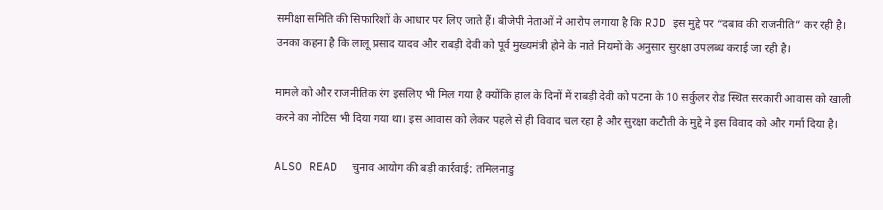समीक्षा समिति की सिफारिशों के आधार पर लिए जाते हैं। बीजेपी नेताओं ने आरोप लगाया है कि RJD इस मुद्दे पर “दबाव की राजनीति” कर रही है। उनका कहना है कि लालू प्रसाद यादव और राबड़ी देवी को पूर्व मुख्यमंत्री होने के नाते नियमों के अनुसार सुरक्षा उपलब्ध कराई जा रही है।

मामले को और राजनीतिक रंग इसलिए भी मिल गया है क्योंकि हाल के दिनों में राबड़ी देवी को पटना के 10 सर्कुलर रोड स्थित सरकारी आवास को खाली करने का नोटिस भी दिया गया था। इस आवास को लेकर पहले से ही विवाद चल रहा है और सुरक्षा कटौती के मुद्दे ने इस विवाद को और गर्मा दिया है।

ALSO READ  चुनाव आयोग की बड़ी कार्रवाई: तमिलनाडु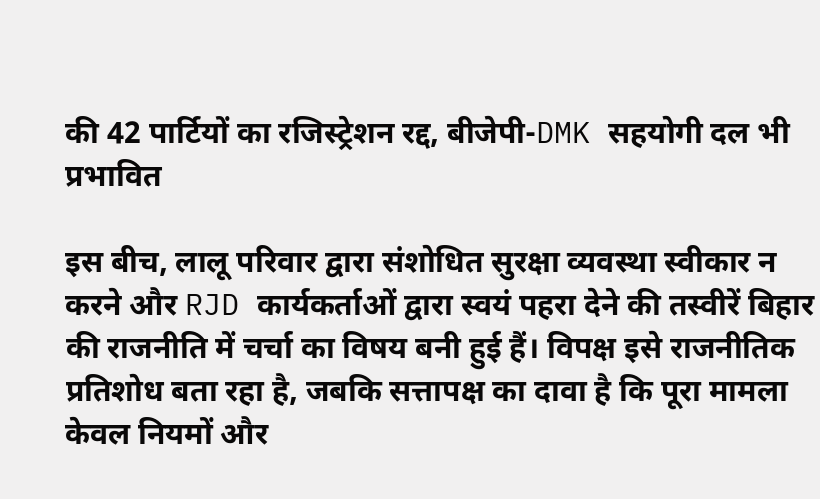की 42 पार्टियों का रजिस्ट्रेशन रद्द, बीजेपी-DMK सहयोगी दल भी प्रभावित

इस बीच, लालू परिवार द्वारा संशोधित सुरक्षा व्यवस्था स्वीकार न करने और RJD कार्यकर्ताओं द्वारा स्वयं पहरा देने की तस्वीरें बिहार की राजनीति में चर्चा का विषय बनी हुई हैं। विपक्ष इसे राजनीतिक प्रतिशोध बता रहा है, जबकि सत्तापक्ष का दावा है कि पूरा मामला केवल नियमों और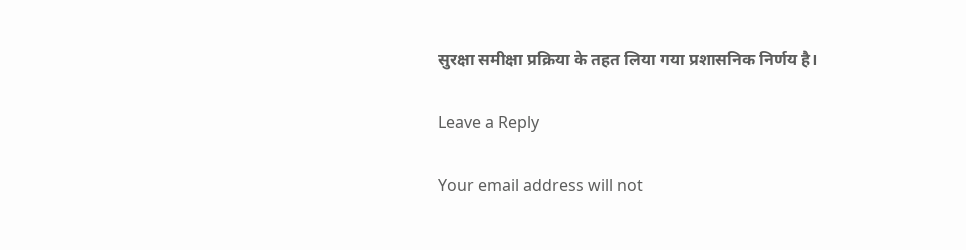सुरक्षा समीक्षा प्रक्रिया के तहत लिया गया प्रशासनिक निर्णय है।

Leave a Reply

Your email address will not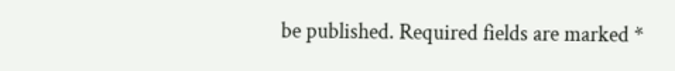be published. Required fields are marked *